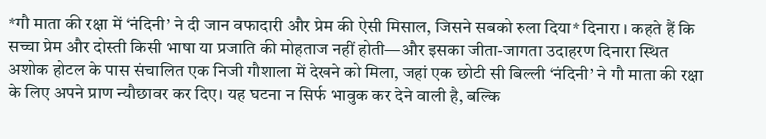*गौ माता की रक्षा में ‘नंदिनी’ ने दी जान वफादारी और प्रेम की ऐसी मिसाल, जिसने सबको रुला दिया* दिनारा । कहते हैं कि सच्चा प्रेम और दोस्ती किसी भाषा या प्रजाति की मोहताज नहीं होती—और इसका जीता-जागता उदाहरण दिनारा स्थित अशोक होटल के पास संचालित एक निजी गौशाला में देखने को मिला, जहां एक छोटी सी बिल्ली ‘नंदिनी’ ने गौ माता की रक्षा के लिए अपने प्राण न्यौछावर कर दिए। यह घटना न सिर्फ भावुक कर देने वाली है, बल्कि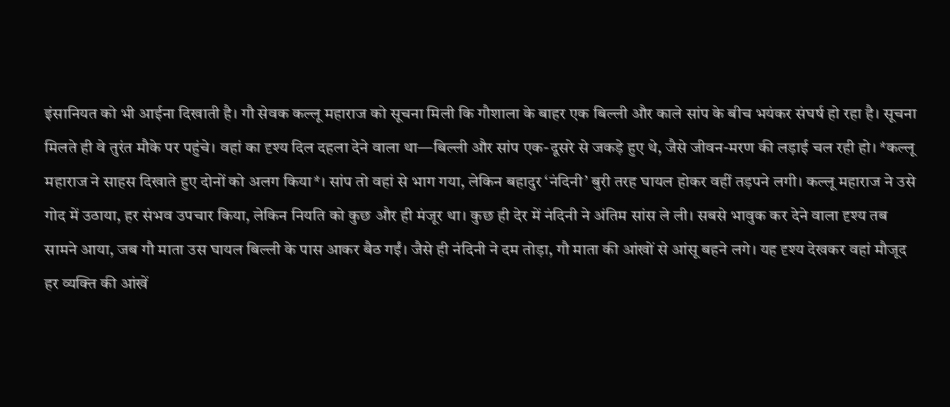इंसानियत को भी आईना दिखाती है। गौ सेवक कल्लू महाराज को सूचना मिली कि गौशाला के बाहर एक बिल्ली और काले सांप के बीच भयंकर संघर्ष हो रहा है। सूचना मिलते ही वे तुरंत मौके पर पहुंचे। वहां का दृश्य दिल दहला देने वाला था—बिल्ली और सांप एक-दूसरे से जकड़े हुए थे, जैसे जीवन-मरण की लड़ाई चल रही हो। *कल्लू महाराज ने साहस दिखाते हुए दोनों को अलग किया*। सांप तो वहां से भाग गया, लेकिन बहादुर ‘नंदिनी’ बुरी तरह घायल होकर वहीं तड़पने लगी। कल्लू महाराज ने उसे गोद में उठाया, हर संभव उपचार किया, लेकिन नियति को कुछ और ही मंजूर था। कुछ ही देर में नंदिनी ने अंतिम सांस ले ली। सबसे भावुक कर देने वाला दृश्य तब सामने आया, जब गौ माता उस घायल बिल्ली के पास आकर बैठ गईं। जैसे ही नंदिनी ने दम तोड़ा, गौ माता की आंखों से आंसू बहने लगे। यह दृश्य देखकर वहां मौजूद हर व्यक्ति की आंखें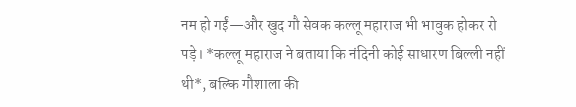नम हो गईं—और खुद गौ सेवक कल्लू महाराज भी भावुक होकर रो पड़े। *कल्लू महाराज ने बताया कि नंदिनी कोई साधारण बिल्ली नहीं थी*, बल्कि गौशाला की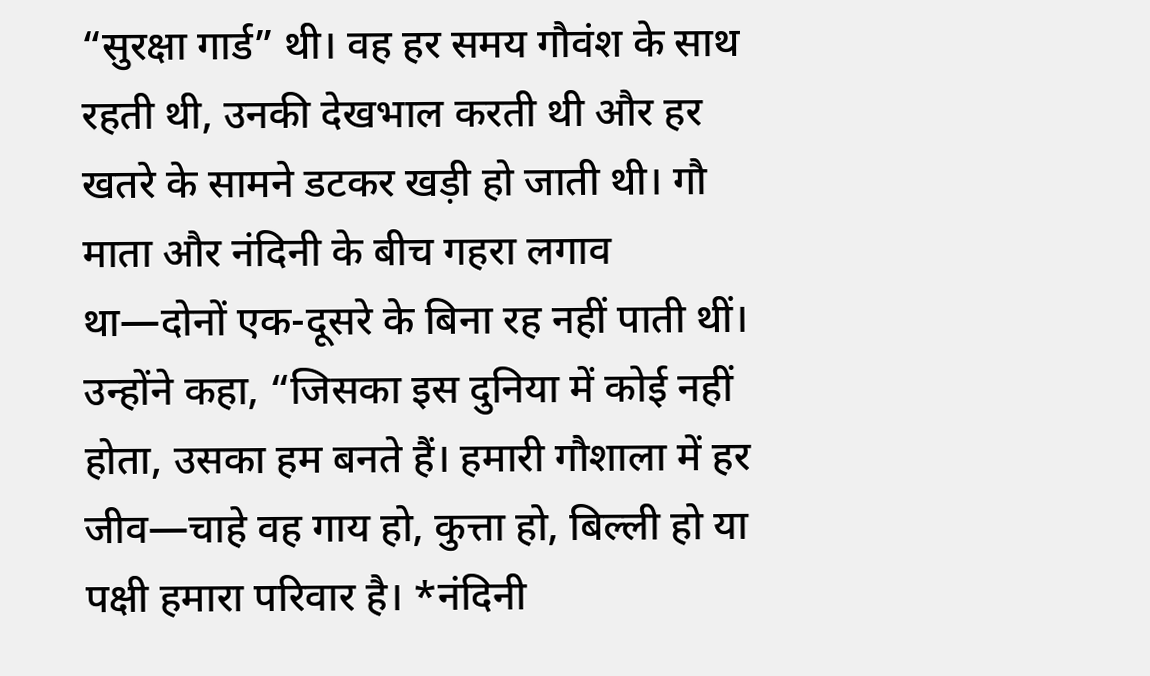“सुरक्षा गार्ड” थी। वह हर समय गौवंश के साथ रहती थी, उनकी देखभाल करती थी और हर खतरे के सामने डटकर खड़ी हो जाती थी। गौ माता और नंदिनी के बीच गहरा लगाव था—दोनों एक-दूसरे के बिना रह नहीं पाती थीं। उन्होंने कहा, “जिसका इस दुनिया में कोई नहीं होता, उसका हम बनते हैं। हमारी गौशाला में हर जीव—चाहे वह गाय हो, कुत्ता हो, बिल्ली हो या पक्षी हमारा परिवार है। *नंदिनी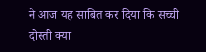ने आज यह साबित कर दिया कि सच्ची दोस्ती क्या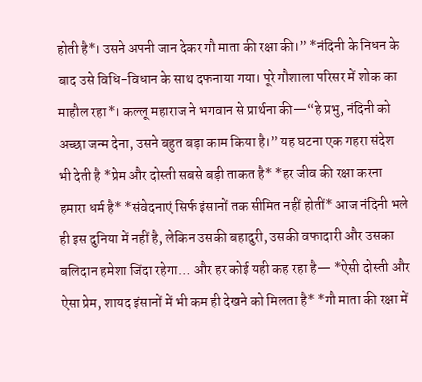होती है*। उसने अपनी जान देकर गौ माता की रक्षा की।” *नंदिनी के निधन के बाद उसे विधि-विधान के साथ दफनाया गया। पूरे गौशाला परिसर में शोक का माहौल रहा*। कल्लू महाराज ने भगवान से प्रार्थना की—“हे प्रभु, नंदिनी को अच्छा जन्म देना, उसने बहुत बड़ा काम किया है।” यह घटना एक गहरा संदेश भी देती है *प्रेम और दोस्ती सबसे बड़ी ताकत है* *हर जीव की रक्षा करना हमारा धर्म है* *संवेदनाएं सिर्फ इंसानों तक सीमित नहीं होतीं* आज नंदिनी भले ही इस दुनिया में नहीं है, लेकिन उसकी बहादुरी, उसकी वफादारी और उसका बलिदान हमेशा जिंदा रहेगा… और हर कोई यही कह रहा है— *ऐसी दोस्ती और ऐसा प्रेम, शायद इंसानों में भी कम ही देखने को मिलता है* *गौ माता की रक्षा में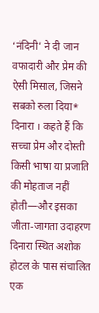‘नंदिनी’ ने दी जान वफादारी और प्रेम की ऐसी मिसाल, जिसने सबको रुला दिया* दिनारा । कहते हैं कि सच्चा प्रेम और दोस्ती किसी भाषा या प्रजाति की मोहताज नहीं होती—और इसका जीता-जागता उदाहरण दिनारा स्थित अशोक होटल के पास संचालित एक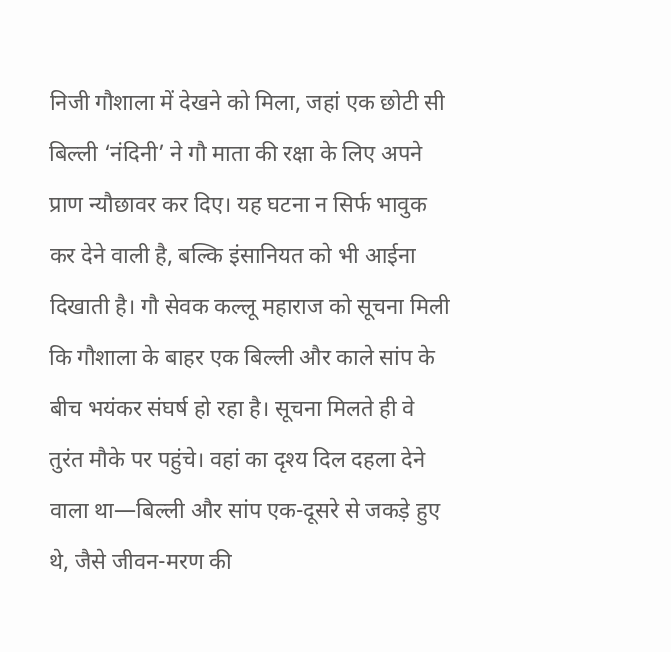निजी गौशाला में देखने को मिला, जहां एक छोटी सी बिल्ली ‘नंदिनी’ ने गौ माता की रक्षा के लिए अपने प्राण न्यौछावर कर दिए। यह घटना न सिर्फ भावुक कर देने वाली है, बल्कि इंसानियत को भी आईना दिखाती है। गौ सेवक कल्लू महाराज को सूचना मिली कि गौशाला के बाहर एक बिल्ली और काले सांप के बीच भयंकर संघर्ष हो रहा है। सूचना मिलते ही वे तुरंत मौके पर पहुंचे। वहां का दृश्य दिल दहला देने वाला था—बिल्ली और सांप एक-दूसरे से जकड़े हुए थे, जैसे जीवन-मरण की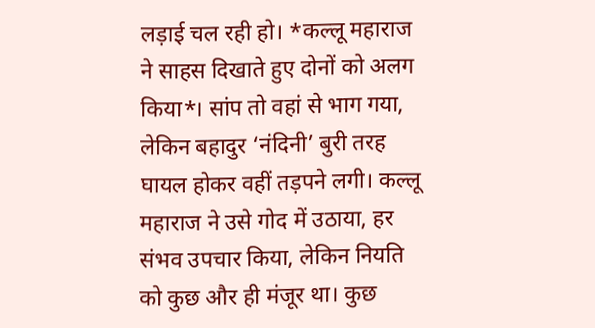लड़ाई चल रही हो। *कल्लू महाराज ने साहस दिखाते हुए दोनों को अलग किया*। सांप तो वहां से भाग गया, लेकिन बहादुर ‘नंदिनी’ बुरी तरह घायल होकर वहीं तड़पने लगी। कल्लू महाराज ने उसे गोद में उठाया, हर संभव उपचार किया, लेकिन नियति को कुछ और ही मंजूर था। कुछ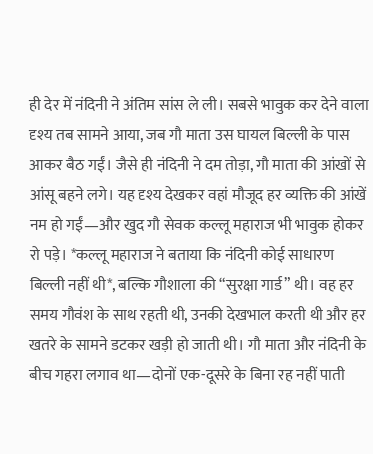ही देर में नंदिनी ने अंतिम सांस ले ली। सबसे भावुक कर देने वाला दृश्य तब सामने आया, जब गौ माता उस घायल बिल्ली के पास आकर बैठ गईं। जैसे ही नंदिनी ने दम तोड़ा, गौ माता की आंखों से आंसू बहने लगे। यह दृश्य देखकर वहां मौजूद हर व्यक्ति की आंखें नम हो गईं—और खुद गौ सेवक कल्लू महाराज भी भावुक होकर रो पड़े। *कल्लू महाराज ने बताया कि नंदिनी कोई साधारण बिल्ली नहीं थी*, बल्कि गौशाला की “सुरक्षा गार्ड” थी। वह हर समय गौवंश के साथ रहती थी, उनकी देखभाल करती थी और हर खतरे के सामने डटकर खड़ी हो जाती थी। गौ माता और नंदिनी के बीच गहरा लगाव था—दोनों एक-दूसरे के बिना रह नहीं पाती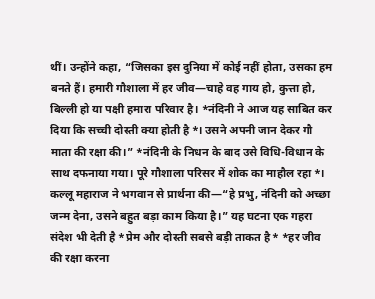थीं। उन्होंने कहा, “जिसका इस दुनिया में कोई नहीं होता, उसका हम बनते हैं। हमारी गौशाला में हर जीव—चाहे वह गाय हो, कुत्ता हो, बिल्ली हो या पक्षी हमारा परिवार है। *नंदिनी ने आज यह साबित कर दिया कि सच्ची दोस्ती क्या होती है*। उसने अपनी जान देकर गौ माता की रक्षा की।” *नंदिनी के निधन के बाद उसे विधि-विधान के साथ दफनाया गया। पूरे गौशाला परिसर में शोक का माहौल रहा*। कल्लू महाराज ने भगवान से प्रार्थना की—“हे प्रभु, नंदिनी को अच्छा जन्म देना, उसने बहुत बड़ा काम किया है।” यह घटना एक गहरा संदेश भी देती है *प्रेम और दोस्ती सबसे बड़ी ताकत है* *हर जीव की रक्षा करना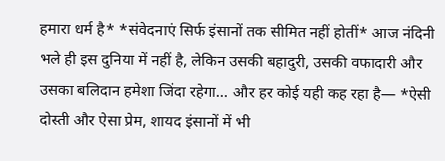हमारा धर्म है* *संवेदनाएं सिर्फ इंसानों तक सीमित नहीं होतीं* आज नंदिनी भले ही इस दुनिया में नहीं है, लेकिन उसकी बहादुरी, उसकी वफादारी और उसका बलिदान हमेशा जिंदा रहेगा… और हर कोई यही कह रहा है— *ऐसी दोस्ती और ऐसा प्रेम, शायद इंसानों में भी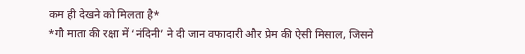कम ही देखने को मिलता है*
*गौ माता की रक्षा में ‘नंदिनी’ ने दी जान वफादारी और प्रेम की ऐसी मिसाल, जिसने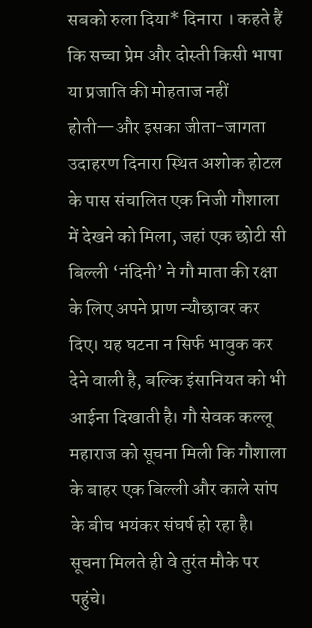सबको रुला दिया* दिनारा । कहते हैं कि सच्चा प्रेम और दोस्ती किसी भाषा या प्रजाति की मोहताज नहीं होती—और इसका जीता-जागता उदाहरण दिनारा स्थित अशोक होटल के पास संचालित एक निजी गौशाला में देखने को मिला, जहां एक छोटी सी बिल्ली ‘नंदिनी’ ने गौ माता की रक्षा के लिए अपने प्राण न्यौछावर कर दिए। यह घटना न सिर्फ भावुक कर देने वाली है, बल्कि इंसानियत को भी आईना दिखाती है। गौ सेवक कल्लू महाराज को सूचना मिली कि गौशाला के बाहर एक बिल्ली और काले सांप के बीच भयंकर संघर्ष हो रहा है। सूचना मिलते ही वे तुरंत मौके पर पहुंचे।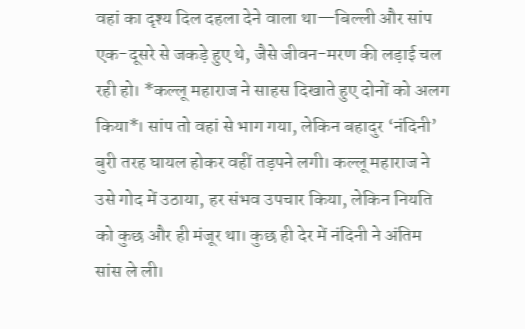वहां का दृश्य दिल दहला देने वाला था—बिल्ली और सांप एक-दूसरे से जकड़े हुए थे, जैसे जीवन-मरण की लड़ाई चल रही हो। *कल्लू महाराज ने साहस दिखाते हुए दोनों को अलग किया*। सांप तो वहां से भाग गया, लेकिन बहादुर ‘नंदिनी’ बुरी तरह घायल होकर वहीं तड़पने लगी। कल्लू महाराज ने उसे गोद में उठाया, हर संभव उपचार किया, लेकिन नियति को कुछ और ही मंजूर था। कुछ ही देर में नंदिनी ने अंतिम सांस ले ली।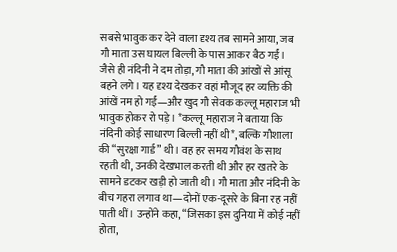सबसे भावुक कर देने वाला दृश्य तब सामने आया, जब गौ माता उस घायल बिल्ली के पास आकर बैठ गईं। जैसे ही नंदिनी ने दम तोड़ा, गौ माता की आंखों से आंसू बहने लगे। यह दृश्य देखकर वहां मौजूद हर व्यक्ति की आंखें नम हो गईं—और खुद गौ सेवक कल्लू महाराज भी भावुक होकर रो पड़े। *कल्लू महाराज ने बताया कि नंदिनी कोई साधारण बिल्ली नहीं थी*, बल्कि गौशाला की “सुरक्षा गार्ड” थी। वह हर समय गौवंश के साथ रहती थी, उनकी देखभाल करती थी और हर खतरे के सामने डटकर खड़ी हो जाती थी। गौ माता और नंदिनी के बीच गहरा लगाव था—दोनों एक-दूसरे के बिना रह नहीं पाती थीं। उन्होंने कहा, “जिसका इस दुनिया में कोई नहीं होता,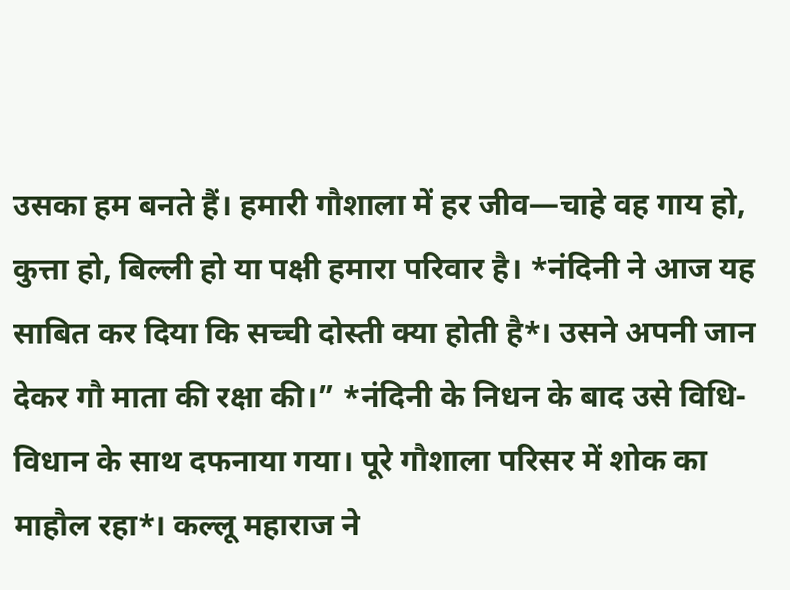उसका हम बनते हैं। हमारी गौशाला में हर जीव—चाहे वह गाय हो, कुत्ता हो, बिल्ली हो या पक्षी हमारा परिवार है। *नंदिनी ने आज यह साबित कर दिया कि सच्ची दोस्ती क्या होती है*। उसने अपनी जान देकर गौ माता की रक्षा की।” *नंदिनी के निधन के बाद उसे विधि-विधान के साथ दफनाया गया। पूरे गौशाला परिसर में शोक का माहौल रहा*। कल्लू महाराज ने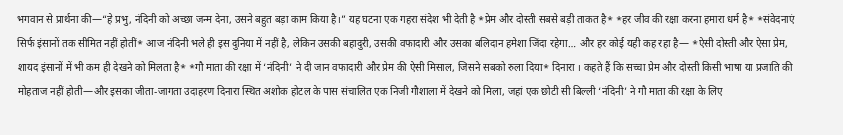भगवान से प्रार्थना की—“हे प्रभु, नंदिनी को अच्छा जन्म देना, उसने बहुत बड़ा काम किया है।” यह घटना एक गहरा संदेश भी देती है *प्रेम और दोस्ती सबसे बड़ी ताकत है* *हर जीव की रक्षा करना हमारा धर्म है* *संवेदनाएं सिर्फ इंसानों तक सीमित नहीं होतीं* आज नंदिनी भले ही इस दुनिया में नहीं है, लेकिन उसकी बहादुरी, उसकी वफादारी और उसका बलिदान हमेशा जिंदा रहेगा… और हर कोई यही कह रहा है— *ऐसी दोस्ती और ऐसा प्रेम, शायद इंसानों में भी कम ही देखने को मिलता है* *गौ माता की रक्षा में ‘नंदिनी’ ने दी जान वफादारी और प्रेम की ऐसी मिसाल, जिसने सबको रुला दिया* दिनारा । कहते हैं कि सच्चा प्रेम और दोस्ती किसी भाषा या प्रजाति की मोहताज नहीं होती—और इसका जीता-जागता उदाहरण दिनारा स्थित अशोक होटल के पास संचालित एक निजी गौशाला में देखने को मिला, जहां एक छोटी सी बिल्ली ‘नंदिनी’ ने गौ माता की रक्षा के लिए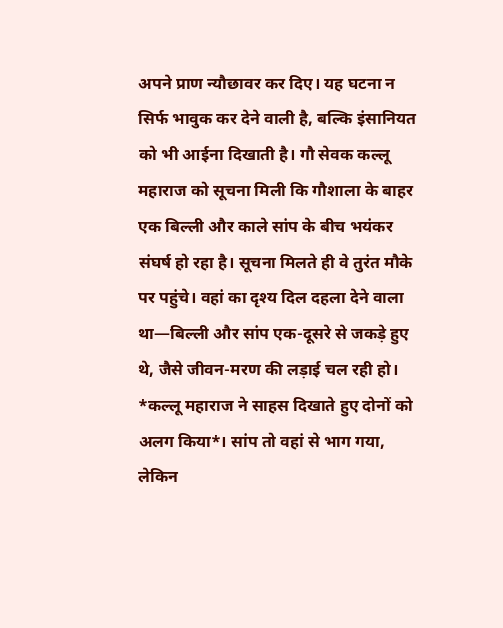अपने प्राण न्यौछावर कर दिए। यह घटना न सिर्फ भावुक कर देने वाली है, बल्कि इंसानियत को भी आईना दिखाती है। गौ सेवक कल्लू महाराज को सूचना मिली कि गौशाला के बाहर एक बिल्ली और काले सांप के बीच भयंकर संघर्ष हो रहा है। सूचना मिलते ही वे तुरंत मौके पर पहुंचे। वहां का दृश्य दिल दहला देने वाला था—बिल्ली और सांप एक-दूसरे से जकड़े हुए थे, जैसे जीवन-मरण की लड़ाई चल रही हो। *कल्लू महाराज ने साहस दिखाते हुए दोनों को अलग किया*। सांप तो वहां से भाग गया, लेकिन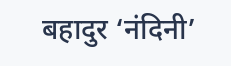बहादुर ‘नंदिनी’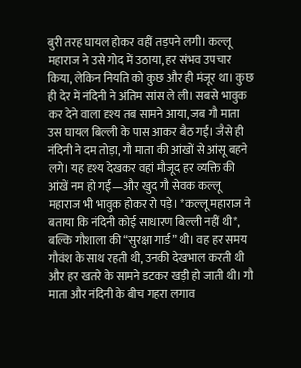बुरी तरह घायल होकर वहीं तड़पने लगी। कल्लू महाराज ने उसे गोद में उठाया, हर संभव उपचार किया, लेकिन नियति को कुछ और ही मंजूर था। कुछ ही देर में नंदिनी ने अंतिम सांस ले ली। सबसे भावुक कर देने वाला दृश्य तब सामने आया, जब गौ माता उस घायल बिल्ली के पास आकर बैठ गईं। जैसे ही नंदिनी ने दम तोड़ा, गौ माता की आंखों से आंसू बहने लगे। यह दृश्य देखकर वहां मौजूद हर व्यक्ति की आंखें नम हो गईं—और खुद गौ सेवक कल्लू महाराज भी भावुक होकर रो पड़े। *कल्लू महाराज ने बताया कि नंदिनी कोई साधारण बिल्ली नहीं थी*, बल्कि गौशाला की “सुरक्षा गार्ड” थी। वह हर समय गौवंश के साथ रहती थी, उनकी देखभाल करती थी और हर खतरे के सामने डटकर खड़ी हो जाती थी। गौ माता और नंदिनी के बीच गहरा लगाव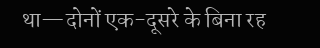था—दोनों एक-दूसरे के बिना रह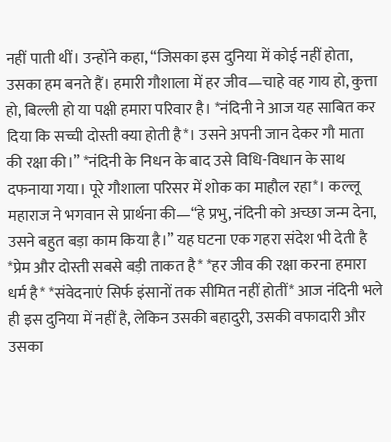नहीं पाती थीं। उन्होंने कहा, “जिसका इस दुनिया में कोई नहीं होता, उसका हम बनते हैं। हमारी गौशाला में हर जीव—चाहे वह गाय हो, कुत्ता हो, बिल्ली हो या पक्षी हमारा परिवार है। *नंदिनी ने आज यह साबित कर दिया कि सच्ची दोस्ती क्या होती है*। उसने अपनी जान देकर गौ माता की रक्षा की।” *नंदिनी के निधन के बाद उसे विधि-विधान के साथ दफनाया गया। पूरे गौशाला परिसर में शोक का माहौल रहा*। कल्लू महाराज ने भगवान से प्रार्थना की—“हे प्रभु, नंदिनी को अच्छा जन्म देना, उसने बहुत बड़ा काम किया है।” यह घटना एक गहरा संदेश भी देती है *प्रेम और दोस्ती सबसे बड़ी ताकत है* *हर जीव की रक्षा करना हमारा धर्म है* *संवेदनाएं सिर्फ इंसानों तक सीमित नहीं होतीं* आज नंदिनी भले ही इस दुनिया में नहीं है, लेकिन उसकी बहादुरी, उसकी वफादारी और उसका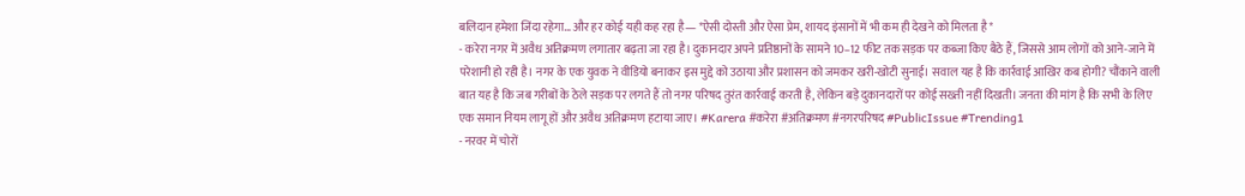बलिदान हमेशा जिंदा रहेगा… और हर कोई यही कह रहा है— *ऐसी दोस्ती और ऐसा प्रेम, शायद इंसानों में भी कम ही देखने को मिलता है*
- करेरा नगर में अवैध अतिक्रमण लगातार बढ़ता जा रहा है। दुकानदार अपने प्रतिष्ठानों के सामने 10–12 फीट तक सड़क पर कब्जा किए बैठे हैं, जिससे आम लोगों को आने-जाने में परेशानी हो रही है। नगर के एक युवक ने वीडियो बनाकर इस मुद्दे को उठाया और प्रशासन को जमकर खरी-खोटी सुनाई। सवाल यह है कि कार्रवाई आखिर कब होगी? चौंकाने वाली बात यह है कि जब गरीबों के ठेले सड़क पर लगते हैं तो नगर परिषद तुरंत कार्रवाई करती है, लेकिन बड़े दुकानदारों पर कोई सख्ती नहीं दिखती। जनता की मांग है कि सभी के लिए एक समान नियम लागू हों और अवैध अतिक्रमण हटाया जाए। #Karera #करेरा #अतिक्रमण #नगरपरिषद #PublicIssue #Trending1
- नरवर में चोरों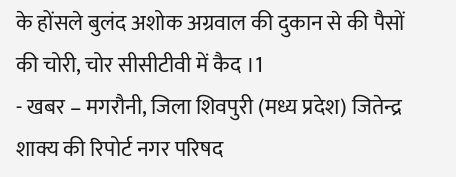के होंसले बुलंद अशोक अग्रवाल की दुकान से की पैसों की चोरी, चोर सीसीटीवी में कैद ।1
- खबर – मगरौनी, जिला शिवपुरी (मध्य प्रदेश) जितेन्द्र शाक्य की रिपोर्ट नगर परिषद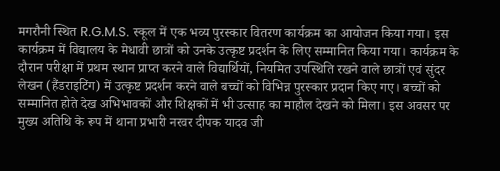मगरौनी स्थित R.G.M.S. स्कूल में एक भव्य पुरस्कार वितरण कार्यक्रम का आयोजन किया गया। इस कार्यक्रम में विद्यालय के मेधावी छात्रों को उनके उत्कृष्ट प्रदर्शन के लिए सम्मानित किया गया। कार्यक्रम के दौरान परीक्षा में प्रथम स्थान प्राप्त करने वाले विद्यार्थियों, नियमित उपस्थिति रखने वाले छात्रों एवं सुंदर लेखन (हैंडराइटिंग) में उत्कृष्ट प्रदर्शन करने वाले बच्चों को विभिन्न पुरस्कार प्रदान किए गए। बच्चों को सम्मानित होते देख अभिभावकों और शिक्षकों में भी उत्साह का माहौल देखने को मिला। इस अवसर पर मुख्य अतिथि के रूप में थाना प्रभारी नरवर दीपक यादव जी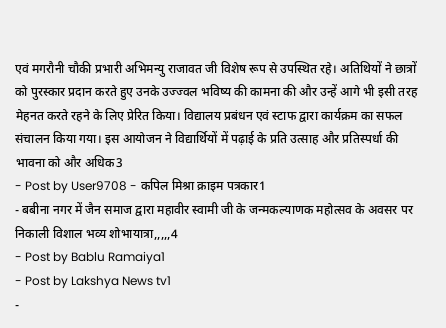एवं मगरौनी चौकी प्रभारी अभिमन्यु राजावत जी विशेष रूप से उपस्थित रहे। अतिथियों ने छात्रों को पुरस्कार प्रदान करते हुए उनके उज्ज्वल भविष्य की कामना की और उन्हें आगे भी इसी तरह मेहनत करते रहने के लिए प्रेरित किया। विद्यालय प्रबंधन एवं स्टाफ द्वारा कार्यक्रम का सफल संचालन किया गया। इस आयोजन ने विद्यार्थियों में पढ़ाई के प्रति उत्साह और प्रतिस्पर्धा की भावना को और अधिक3
- Post by User9708 - कपिल मिश्रा क्राइम पत्रकार1
- बबीना नगर में जैन समाज द्वारा महावीर स्वामी जी के जन्मकल्याणक महोत्सव के अवसर पर निकाली विशाल भव्य शोभायात्रा,,,,,4
- Post by Bablu Ramaiya1
- Post by Lakshya News tv1
-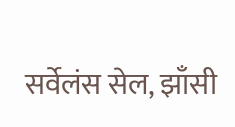सर्वेलंस सेल, झाँसी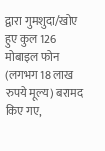द्वारा गुमशुदा/खोए हुए कुल 126 मोबाइल फोन (लगभग 18 लाख रुपये मूल्य) बरामद किए गए,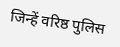जिन्हें वरिष्ठ पुलिस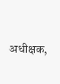अधीक्षक,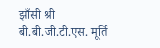झाँसी श्री बी.बी.जी.टी.एस. मूर्ति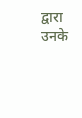द्वारा उनके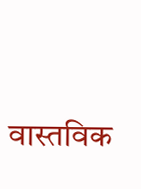वास्तविक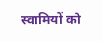स्वामियों को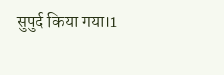सुपुर्द किया गया।1